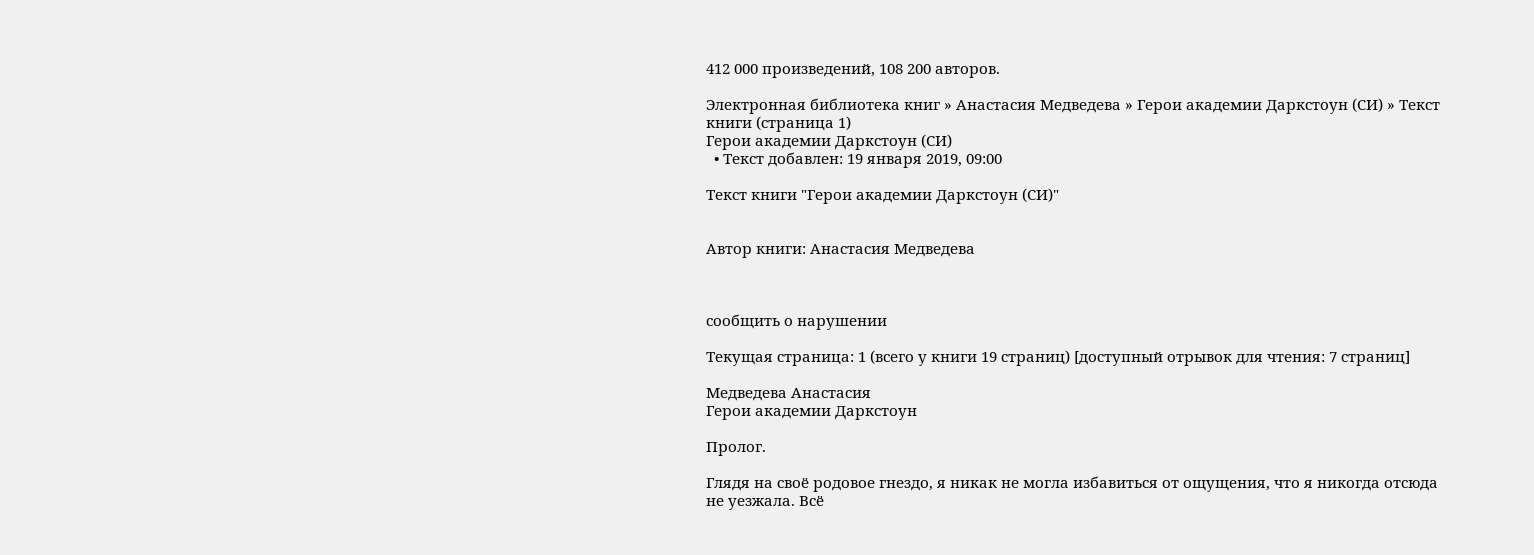412 000 произведений, 108 200 авторов.

Электронная библиотека книг » Анастасия Медведева » Герои академии Даркстоун (СИ) » Текст книги (страница 1)
Герои академии Даркстоун (СИ)
  • Текст добавлен: 19 января 2019, 09:00

Текст книги "Герои академии Даркстоун (СИ)"


Автор книги: Анастасия Медведева



сообщить о нарушении

Текущая страница: 1 (всего у книги 19 страниц) [доступный отрывок для чтения: 7 страниц]

Медведева Анастасия
Герои академии Даркстоун

Пролог.

Глядя на своё родовое гнездо, я никак не могла избавиться от ощущения, что я никогда отсюда не уезжала. Всё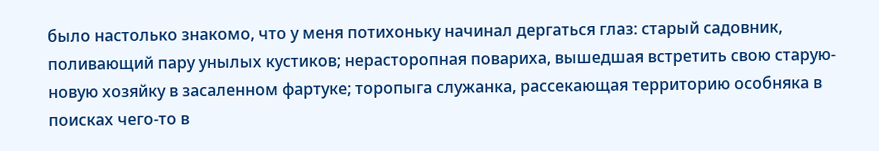было настолько знакомо, что у меня потихоньку начинал дергаться глаз: старый садовник, поливающий пару унылых кустиков; нерасторопная повариха, вышедшая встретить свою старую-новую хозяйку в засаленном фартуке; торопыга служанка, рассекающая территорию особняка в поисках чего-то в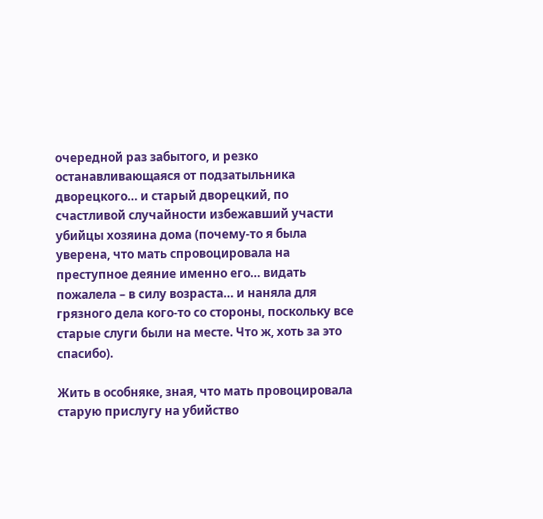очередной раз забытого, и резко останавливающаяся от подзатыльника дворецкого… и старый дворецкий, по счастливой случайности избежавший участи убийцы хозяина дома (почему-то я была уверена, что мать спровоцировала на преступное деяние именно его… видать пожалела – в силу возраста… и наняла для грязного дела кого-то со стороны, поскольку все старые слуги были на месте. Что ж, хоть за это спасибо).

Жить в особняке, зная, что мать провоцировала старую прислугу на убийство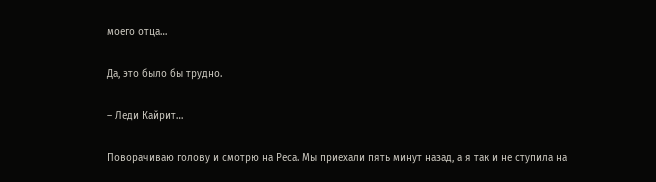моего отца…

Да, это было бы трудно.

– Леди Кайрит…

Поворачиваю голову и смотрю на Реса. Мы приехали пять минут назад, а я так и не ступила на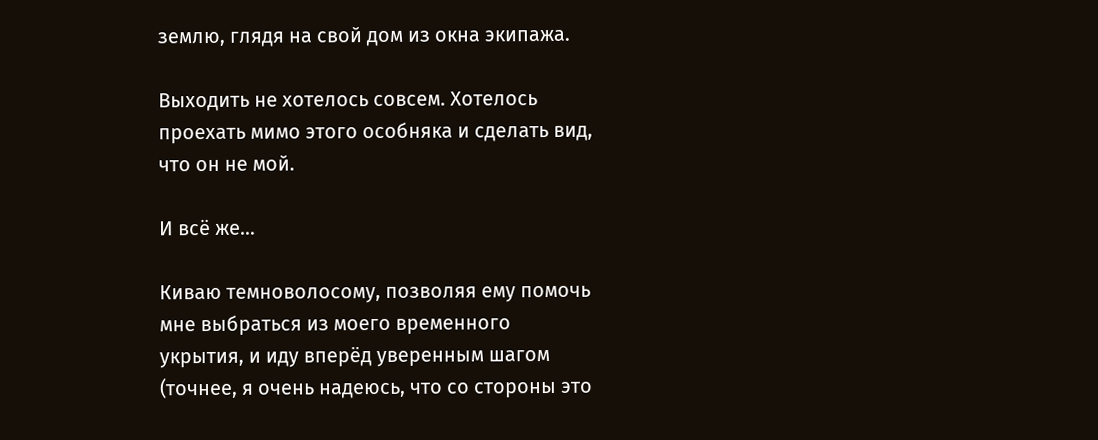землю, глядя на свой дом из окна экипажа.

Выходить не хотелось совсем. Хотелось проехать мимо этого особняка и сделать вид, что он не мой.

И всё же…

Киваю темноволосому, позволяя ему помочь мне выбраться из моего временного укрытия, и иду вперёд уверенным шагом (точнее, я очень надеюсь, что со стороны это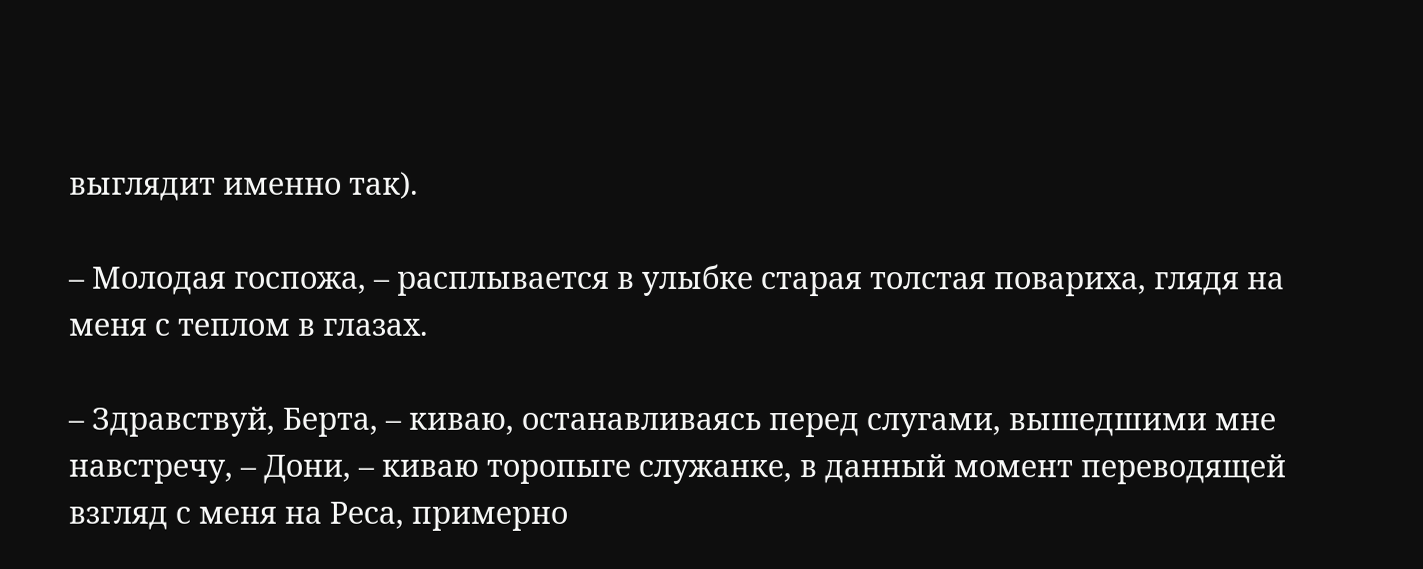выглядит именно так).

– Молодая госпожа, – расплывается в улыбке старая толстая повариха, глядя на меня с теплом в глазах.

– Здравствуй, Берта, – киваю, останавливаясь перед слугами, вышедшими мне навстречу, – Дони, – киваю торопыге служанке, в данный момент переводящей взгляд с меня на Реса, примерно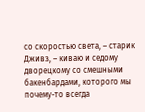со скоростью света, – старик Дживз, – киваю и седому дворецкому со смешными бакенбардами, которого мы почему-то всегда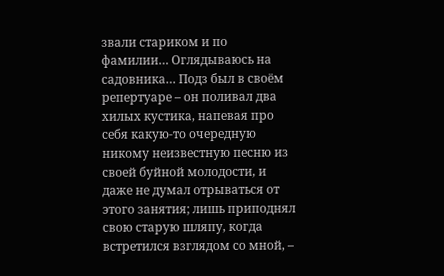звали стариком и по фамилии… Оглядываюсь на садовника… Подз был в своём репертуаре – он поливал два хилых кустика, напевая про себя какую-то очередную никому неизвестную песню из своей буйной молодости, и даже не думал отрываться от этого занятия; лишь приподнял свою старую шляпу, когда встретился взглядом со мной, –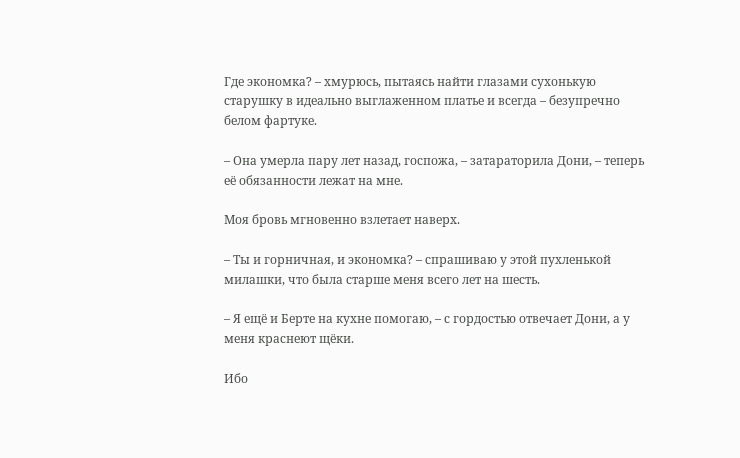Где экономка? – хмурюсь, пытаясь найти глазами сухонькую старушку в идеально выглаженном платье и всегда – безупречно белом фартуке.

– Она умерла пару лет назад, госпожа, – затараторила Дони, – теперь её обязанности лежат на мне.

Моя бровь мгновенно взлетает наверх.

– Ты и горничная, и экономка? – спрашиваю у этой пухленькой милашки, что была старше меня всего лет на шесть.

– Я ещё и Берте на кухне помогаю, – с гордостью отвечает Дони, а у меня краснеют щёки.

Ибо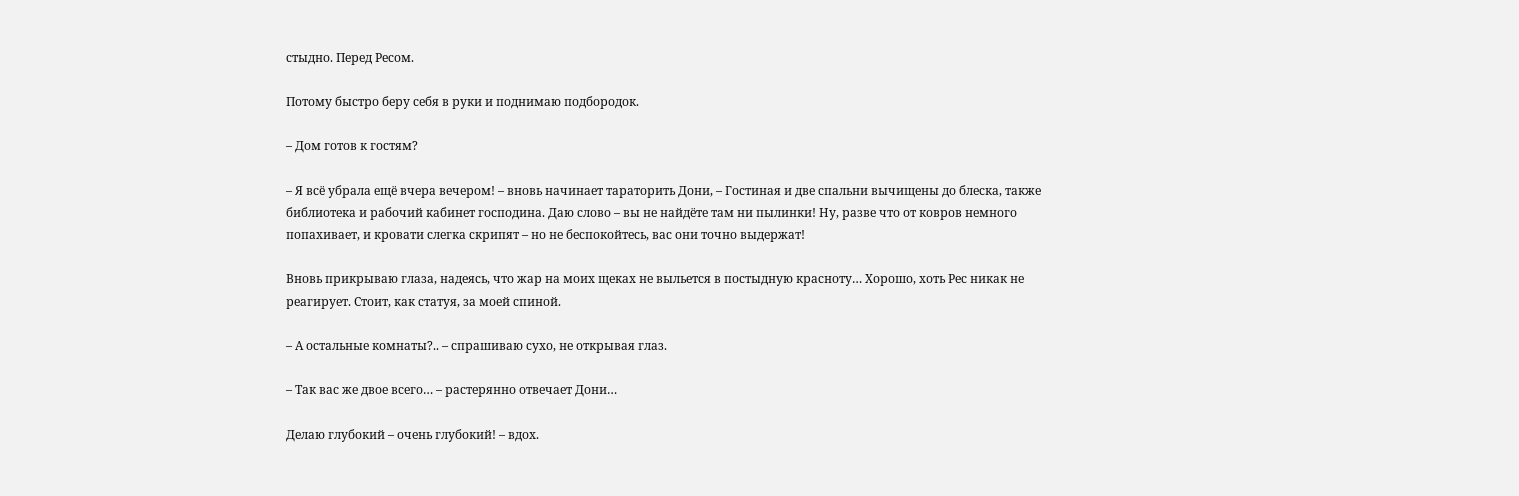стыдно. Перед Ресом.

Потому быстро беру себя в руки и поднимаю подбородок.

– Дом готов к гостям?

– Я всё убрала ещё вчера вечером! – вновь начинает тараторить Дони, – Гостиная и две спальни вычищены до блеска, также библиотека и рабочий кабинет господина. Даю слово – вы не найдёте там ни пылинки! Ну, разве что от ковров немного попахивает, и кровати слегка скрипят – но не беспокойтесь, вас они точно выдержат!

Вновь прикрываю глаза, надеясь, что жар на моих щеках не выльется в постыдную красноту… Хорошо, хоть Рес никак не реагирует. Стоит, как статуя, за моей спиной.

– А остальные комнаты?.. – спрашиваю сухо, не открывая глаз.

– Так вас же двое всего… – растерянно отвечает Дони…

Делаю глубокий – очень глубокий! – вдох.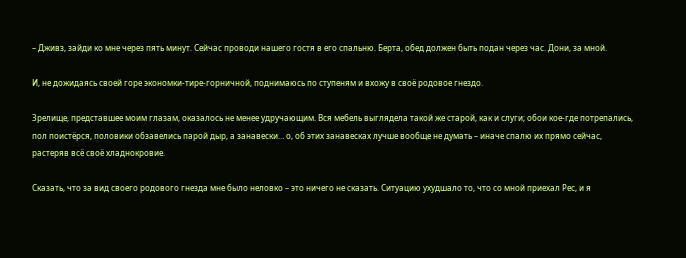– Дживз, зайди ко мне через пять минут. Сейчас проводи нашего гостя в его спальню. Берта, обед должен быть подан через час. Дони, за мной.

И, не дожидаясь своей горе экономки-тире-горничной, поднимаюсь по ступеням и вхожу в своё родовое гнездо.

Зрелище, представшее моим глазам, оказалось не менее удручающим. Вся мебель выглядела такой же старой, как и слуги; обои кое-где потрепались, пол поистёрся, половики обзавелись парой дыр, а занавески… о, об этих занавесках лучше вообще не думать – иначе спалю их прямо сейчас, растеряв всё своё хладнокровие.

Сказать, что за вид своего родового гнезда мне было неловко – это ничего не сказать. Ситуацию ухудшало то, что со мной приехал Рес, и я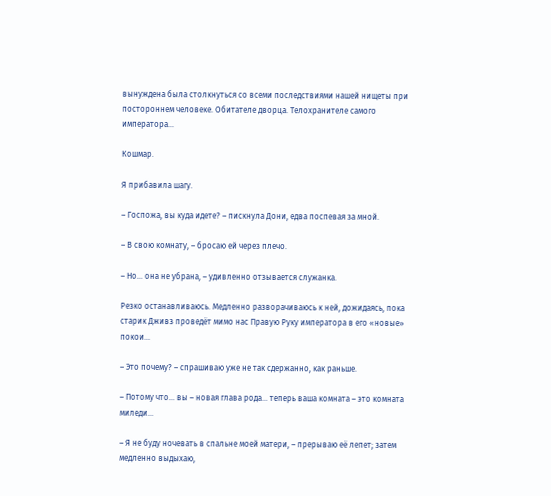вынуждена была столкнуться со всеми последствиями нашей нищеты при постороннем человеке. Обитателе дворца. Телохранителе самого императора…

Кошмар.

Я прибавила шагу.

– Госпожа, вы куда идете? – пискнула Дони, едва поспевая за мной.

– В свою комнату, – бросаю ей через плечо.

– Но… она не убрана, – удивленно отзывается служанка.

Резко останавливаюсь. Медленно разворачиваюсь к ней, дожидаясь, пока старик Дживз проведёт мимо нас Правую Руку императора в его «новые» покои…

– Это почему? – спрашиваю уже не так сдержанно, как раньше.

– Потому что… вы – новая глава рода… теперь ваша комната – это комната миледи…

– Я не буду ночевать в спальне моей матери, – прерываю её лепет; затем медленно выдыхаю,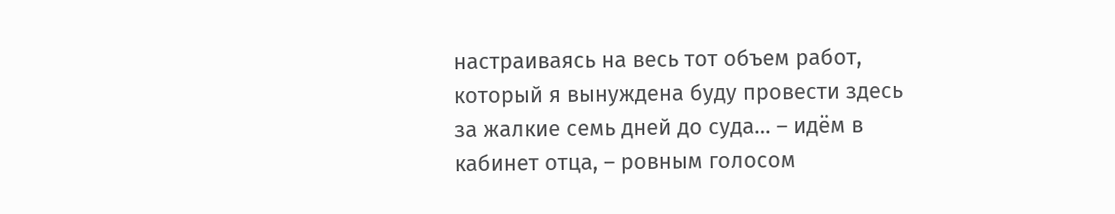настраиваясь на весь тот объем работ, который я вынуждена буду провести здесь за жалкие семь дней до суда… – идём в кабинет отца, – ровным голосом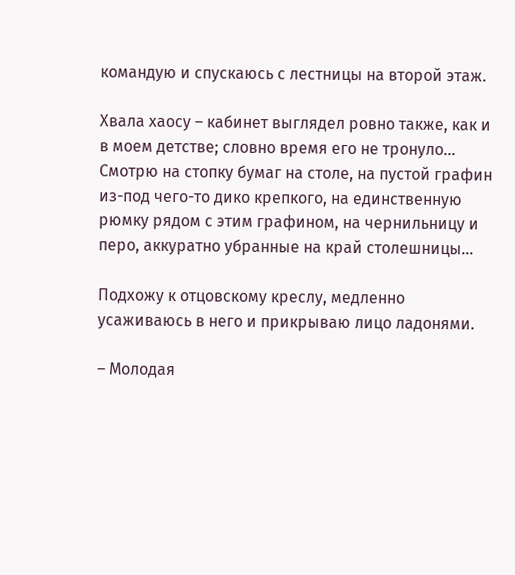командую и спускаюсь с лестницы на второй этаж.

Хвала хаосу – кабинет выглядел ровно также, как и в моем детстве; словно время его не тронуло… Смотрю на стопку бумаг на столе, на пустой графин из-под чего-то дико крепкого, на единственную рюмку рядом с этим графином, на чернильницу и перо, аккуратно убранные на край столешницы…

Подхожу к отцовскому креслу, медленно усаживаюсь в него и прикрываю лицо ладонями.

– Молодая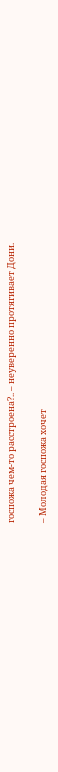госпожа чем-то расстроена?.. – неуверенно протягивает Дони.

– Молодая госпожа хочет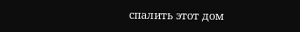спалить этот дом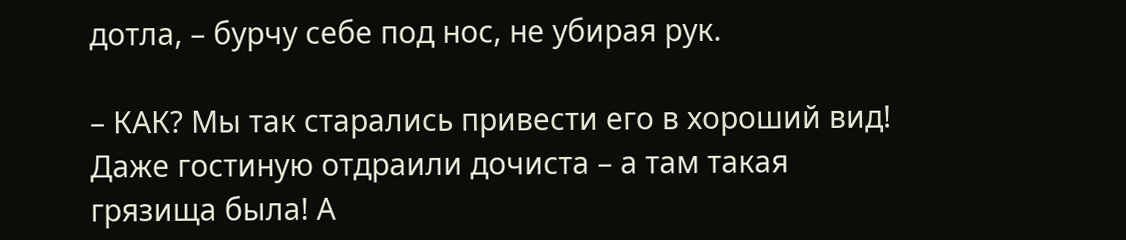дотла, – бурчу себе под нос, не убирая рук.

– КАК? Мы так старались привести его в хороший вид! Даже гостиную отдраили дочиста – а там такая грязища была! А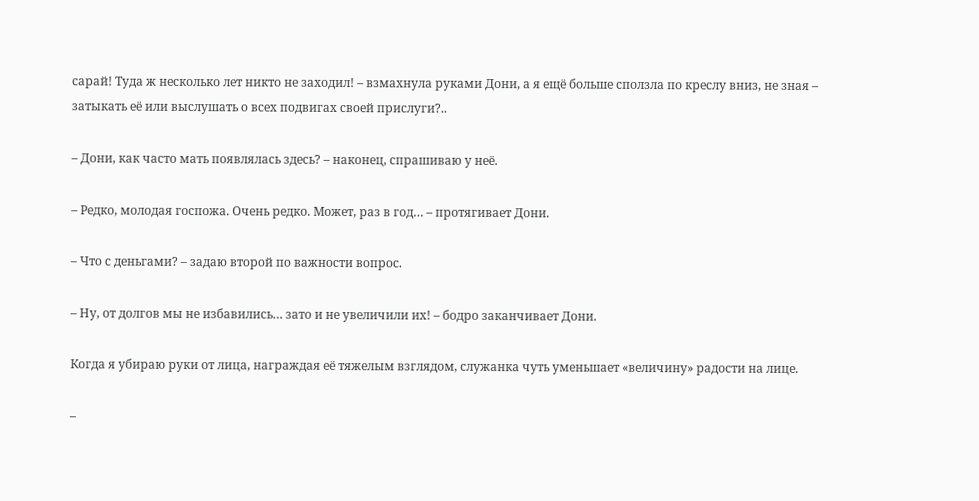сарай! Туда ж несколько лет никто не заходил! – взмахнула руками Дони, а я ещё больше сползла по креслу вниз, не зная – затыкать её или выслушать о всех подвигах своей прислуги?..

– Дони, как часто мать появлялась здесь? – наконец, спрашиваю у неё.

– Редко, молодая госпожа. Очень редко. Может, раз в год… – протягивает Дони.

– Что с деньгами? – задаю второй по важности вопрос.

– Ну, от долгов мы не избавились… зато и не увеличили их! – бодро заканчивает Дони.

Когда я убираю руки от лица, награждая её тяжелым взглядом, служанка чуть уменьшает «величину» радости на лице.

–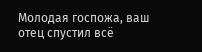Молодая госпожа, ваш отец спустил всё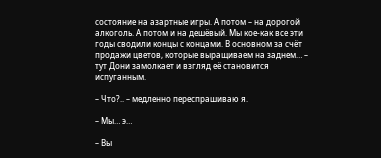состояние на азартные игры. А потом – на дорогой алкоголь. А потом и на дешёвый. Мы кое-как все эти годы сводили концы с концами. В основном за счёт продажи цветов, которые выращиваем на заднем… – тут Дони замолкает и взгляд её становится испуганным.

– Что?.. – медленно переспрашиваю я.

– Мы… э…

– Вы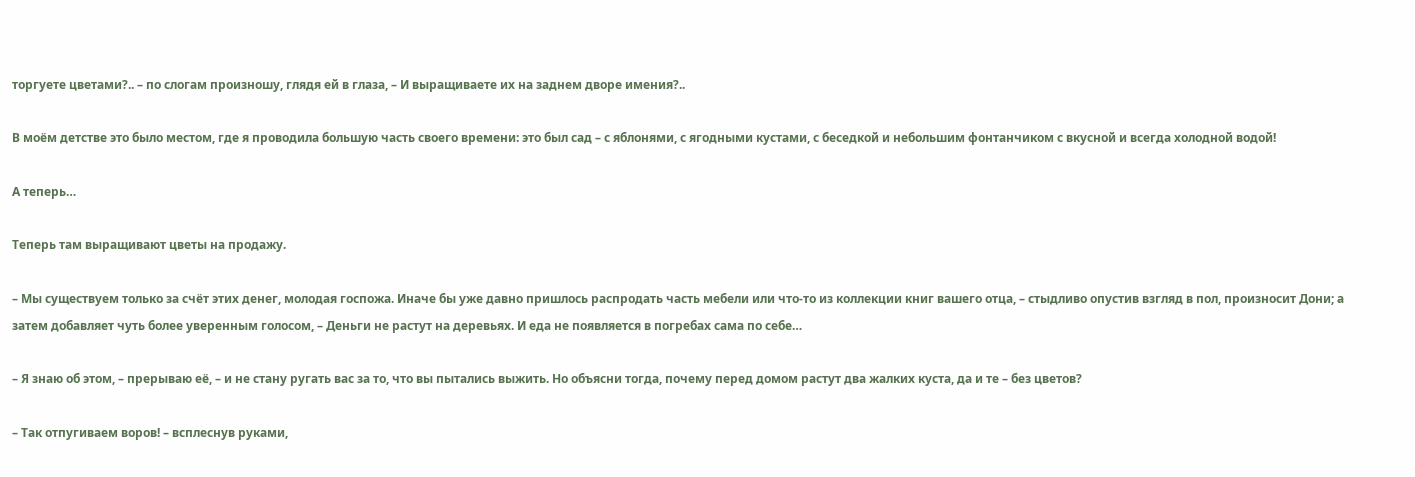торгуете цветами?.. – по слогам произношу, глядя ей в глаза, – И выращиваете их на заднем дворе имения?..

В моём детстве это было местом, где я проводила большую часть своего времени: это был сад – с яблонями, с ягодными кустами, с беседкой и небольшим фонтанчиком с вкусной и всегда холодной водой!

А теперь…

Теперь там выращивают цветы на продажу.

– Мы существуем только за счёт этих денег, молодая госпожа. Иначе бы уже давно пришлось распродать часть мебели или что-то из коллекции книг вашего отца, – стыдливо опустив взгляд в пол, произносит Дони; а затем добавляет чуть более уверенным голосом, – Деньги не растут на деревьях. И еда не появляется в погребах сама по себе…

– Я знаю об этом, – прерываю её, – и не стану ругать вас за то, что вы пытались выжить. Но объясни тогда, почему перед домом растут два жалких куста, да и те – без цветов?

– Так отпугиваем воров! – всплеснув руками,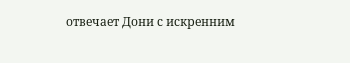отвечает Дони с искренним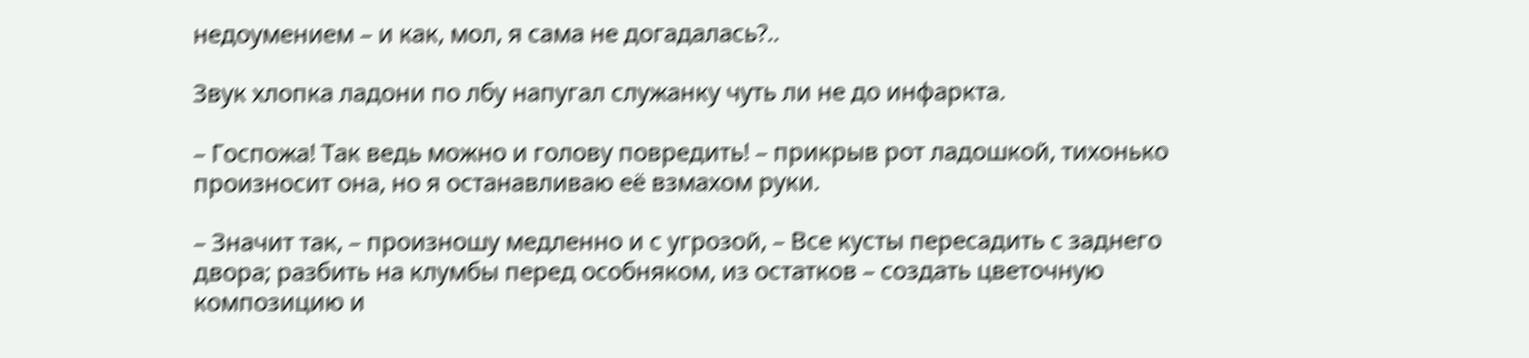недоумением – и как, мол, я сама не догадалась?..

Звук хлопка ладони по лбу напугал служанку чуть ли не до инфаркта.

– Госпожа! Так ведь можно и голову повредить! – прикрыв рот ладошкой, тихонько произносит она, но я останавливаю её взмахом руки.

– Значит так, – произношу медленно и с угрозой, – Все кусты пересадить с заднего двора; разбить на клумбы перед особняком, из остатков – создать цветочную композицию и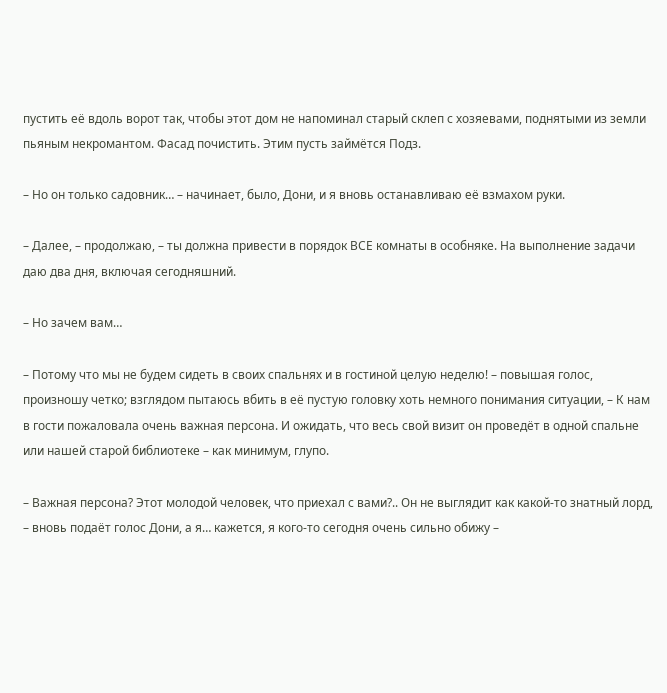пустить её вдоль ворот так, чтобы этот дом не напоминал старый склеп с хозяевами, поднятыми из земли пьяным некромантом. Фасад почистить. Этим пусть займётся Подз.

– Но он только садовник… – начинает, было, Дони, и я вновь останавливаю её взмахом руки.

– Далее, – продолжаю, – ты должна привести в порядок ВСЕ комнаты в особняке. На выполнение задачи даю два дня, включая сегодняшний.

– Но зачем вам…

– Потому что мы не будем сидеть в своих спальнях и в гостиной целую неделю! – повышая голос, произношу четко; взглядом пытаюсь вбить в её пустую головку хоть немного понимания ситуации, – К нам в гости пожаловала очень важная персона. И ожидать, что весь свой визит он проведёт в одной спальне или нашей старой библиотеке – как минимум, глупо.

– Важная персона? Этот молодой человек, что приехал с вами?.. Он не выглядит как какой-то знатный лорд, – вновь подаёт голос Дони, а я… кажется, я кого-то сегодня очень сильно обижу –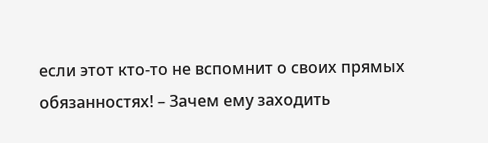если этот кто-то не вспомнит о своих прямых обязанностях! – Зачем ему заходить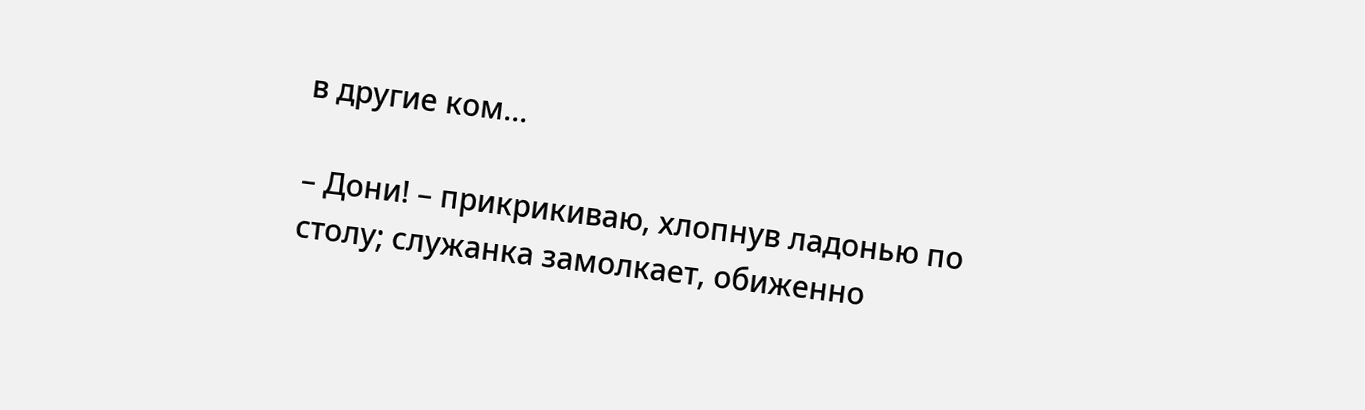в другие ком…

– Дони! – прикрикиваю, хлопнув ладонью по столу; служанка замолкает, обиженно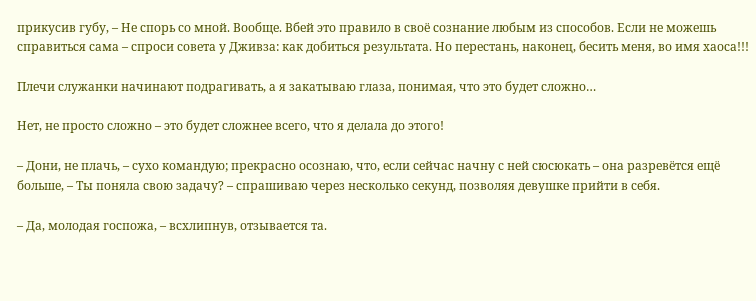прикусив губу, – Не спорь со мной. Вообще. Вбей это правило в своё сознание любым из способов. Если не можешь справиться сама – спроси совета у Дживза: как добиться результата. Но перестань, наконец, бесить меня, во имя хаоса!!!

Плечи служанки начинают подрагивать, а я закатываю глаза, понимая, что это будет сложно…

Нет, не просто сложно – это будет сложнее всего, что я делала до этого!

– Дони, не плачь, – сухо командую; прекрасно осознаю, что, если сейчас начну с ней сюсюкать – она разревётся ещё больше, – Ты поняла свою задачу? – спрашиваю через несколько секунд, позволяя девушке прийти в себя.

– Да, молодая госпожа, – всхлипнув, отзывается та.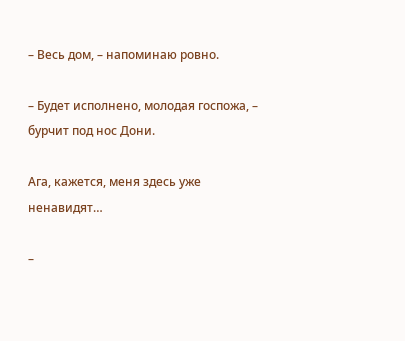– Весь дом, – напоминаю ровно.

– Будет исполнено, молодая госпожа, – бурчит под нос Дони.

Ага, кажется, меня здесь уже ненавидят…

–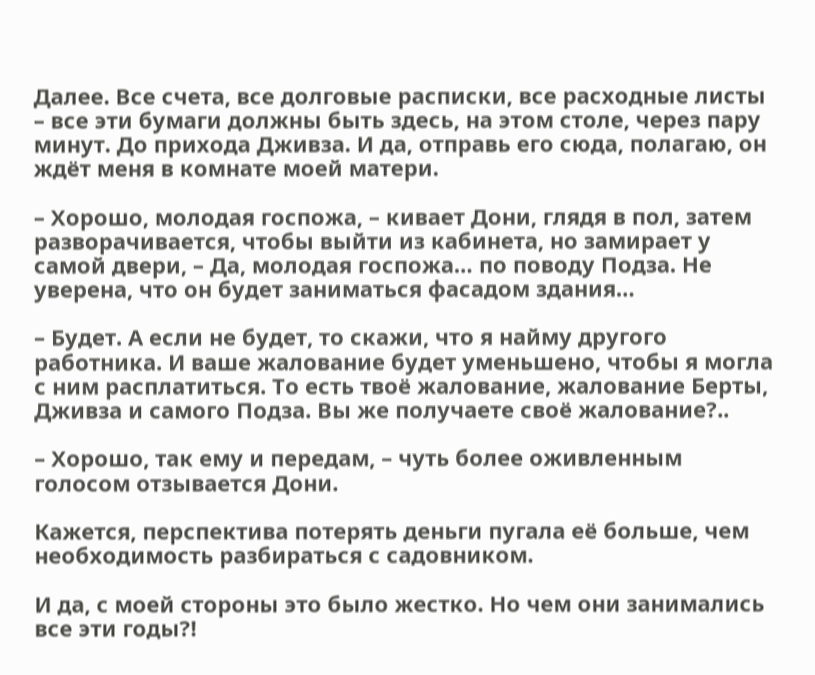Далее. Все счета, все долговые расписки, все расходные листы – все эти бумаги должны быть здесь, на этом столе, через пару минут. До прихода Дживза. И да, отправь его сюда, полагаю, он ждёт меня в комнате моей матери.

– Хорошо, молодая госпожа, – кивает Дони, глядя в пол, затем разворачивается, чтобы выйти из кабинета, но замирает у самой двери, – Да, молодая госпожа… по поводу Подза. Не уверена, что он будет заниматься фасадом здания…

– Будет. А если не будет, то скажи, что я найму другого работника. И ваше жалование будет уменьшено, чтобы я могла с ним расплатиться. То есть твоё жалование, жалование Берты, Дживза и самого Подза. Вы же получаете своё жалование?..

– Хорошо, так ему и передам, – чуть более оживленным голосом отзывается Дони.

Кажется, перспектива потерять деньги пугала её больше, чем необходимость разбираться с садовником.

И да, с моей стороны это было жестко. Но чем они занимались все эти годы?!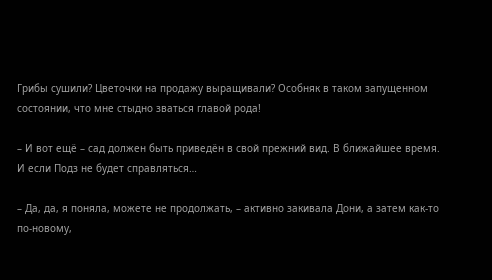Грибы сушили? Цветочки на продажу выращивали? Особняк в таком запущенном состоянии, что мне стыдно зваться главой рода!

– И вот ещё – сад должен быть приведён в свой прежний вид. В ближайшее время. И если Подз не будет справляться…

– Да, да, я поняла, можете не продолжать, – активно закивала Дони, а затем как-то по-новому,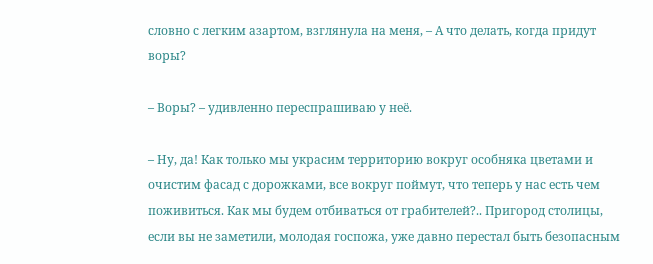словно с легким азартом, взглянула на меня, – А что делать, когда придут воры?

– Воры? – удивленно переспрашиваю у неё.

– Ну, да! Как только мы украсим территорию вокруг особняка цветами и очистим фасад с дорожками, все вокруг поймут, что теперь у нас есть чем поживиться. Как мы будем отбиваться от грабителей?.. Пригород столицы, если вы не заметили, молодая госпожа, уже давно перестал быть безопасным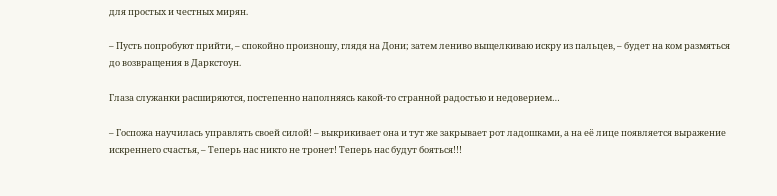для простых и честных мирян.

– Пусть попробуют прийти, – спокойно произношу, глядя на Дони; затем лениво выщелкиваю искру из пальцев, – будет на ком размяться до возвращения в Даркстоун.

Глаза служанки расширяются, постепенно наполняясь какой-то странной радостью и недоверием…

– Госпожа научилась управлять своей силой! – выкрикивает она и тут же закрывает рот ладошками, а на её лице появляется выражение искреннего счастья, – Теперь нас никто не тронет! Теперь нас будут бояться!!!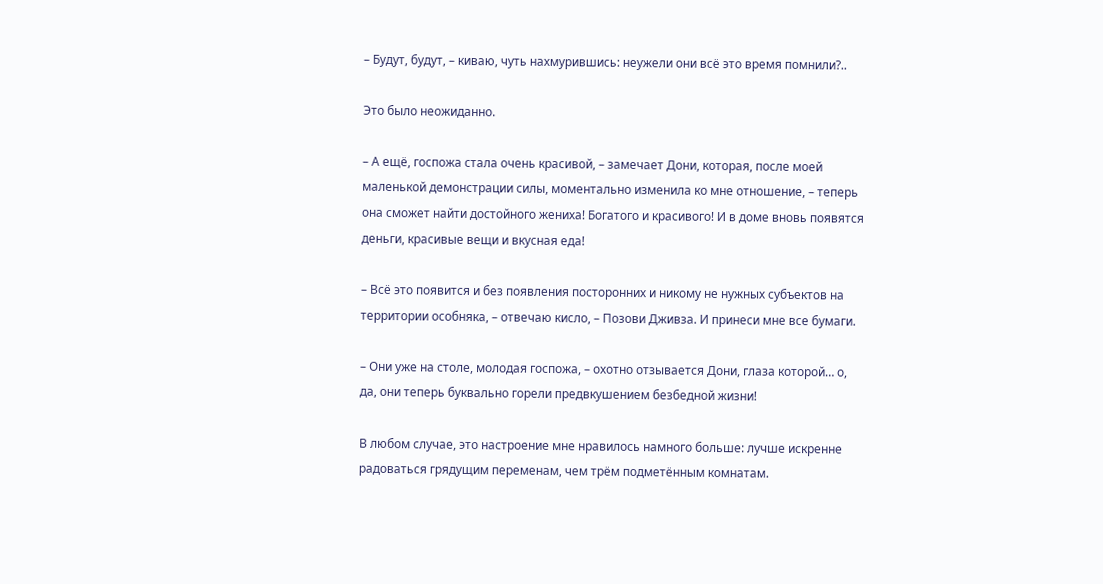– Будут, будут, – киваю, чуть нахмурившись: неужели они всё это время помнили?..

Это было неожиданно.

– А ещё, госпожа стала очень красивой, – замечает Дони, которая, после моей маленькой демонстрации силы, моментально изменила ко мне отношение, – теперь она сможет найти достойного жениха! Богатого и красивого! И в доме вновь появятся деньги, красивые вещи и вкусная еда!

– Всё это появится и без появления посторонних и никому не нужных субъектов на территории особняка, – отвечаю кисло, – Позови Дживза. И принеси мне все бумаги.

– Они уже на столе, молодая госпожа, – охотно отзывается Дони, глаза которой… о, да, они теперь буквально горели предвкушением безбедной жизни!

В любом случае, это настроение мне нравилось намного больше: лучше искренне радоваться грядущим переменам, чем трём подметённым комнатам.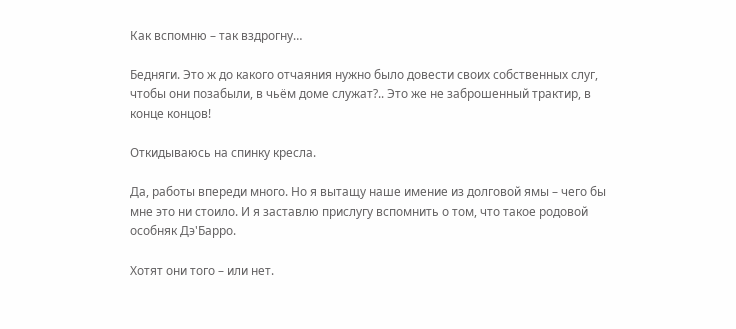Как вспомню – так вздрогну…

Бедняги. Это ж до какого отчаяния нужно было довести своих собственных слуг, чтобы они позабыли, в чьём доме служат?.. Это же не заброшенный трактир, в конце концов!

Откидываюсь на спинку кресла.

Да, работы впереди много. Но я вытащу наше имение из долговой ямы – чего бы мне это ни стоило. И я заставлю прислугу вспомнить о том, что такое родовой особняк Дэ'Барро.

Хотят они того – или нет.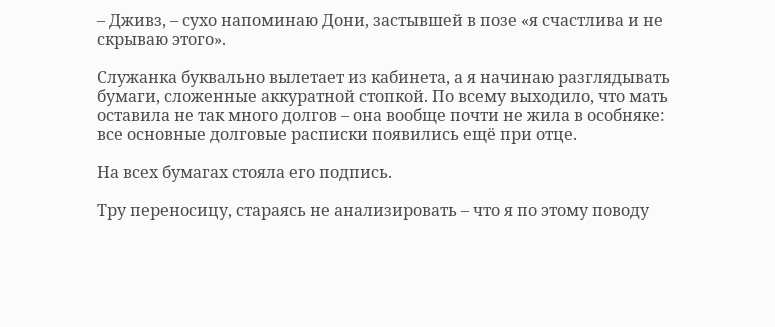– Дживз, – сухо напоминаю Дони, застывшей в позе «я счастлива и не скрываю этого».

Служанка буквально вылетает из кабинета, а я начинаю разглядывать бумаги, сложенные аккуратной стопкой. По всему выходило, что мать оставила не так много долгов – она вообще почти не жила в особняке: все основные долговые расписки появились ещё при отце.

На всех бумагах стояла его подпись.

Тру переносицу, стараясь не анализировать – что я по этому поводу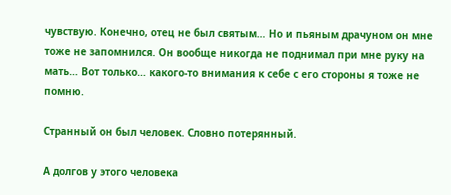чувствую. Конечно, отец не был святым… Но и пьяным драчуном он мне тоже не запомнился. Он вообще никогда не поднимал при мне руку на мать… Вот только… какого-то внимания к себе с его стороны я тоже не помню.

Странный он был человек. Словно потерянный.

А долгов у этого человека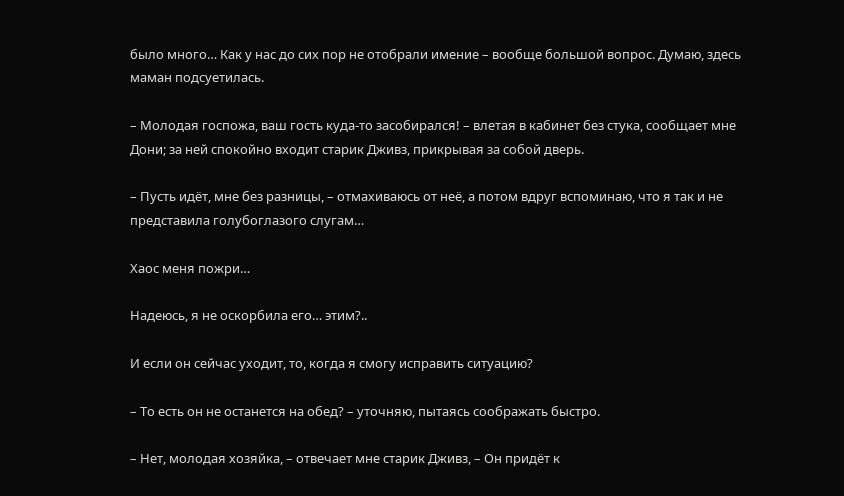было много… Как у нас до сих пор не отобрали имение – вообще большой вопрос. Думаю, здесь маман подсуетилась.

– Молодая госпожа, ваш гость куда-то засобирался! – влетая в кабинет без стука, сообщает мне Дони; за ней спокойно входит старик Дживз, прикрывая за собой дверь.

– Пусть идёт, мне без разницы, – отмахиваюсь от неё, а потом вдруг вспоминаю, что я так и не представила голубоглазого слугам…

Хаос меня пожри…

Надеюсь, я не оскорбила его… этим?..

И если он сейчас уходит, то, когда я смогу исправить ситуацию?

– То есть он не останется на обед? – уточняю, пытаясь соображать быстро.

– Нет, молодая хозяйка, – отвечает мне старик Дживз, – Он придёт к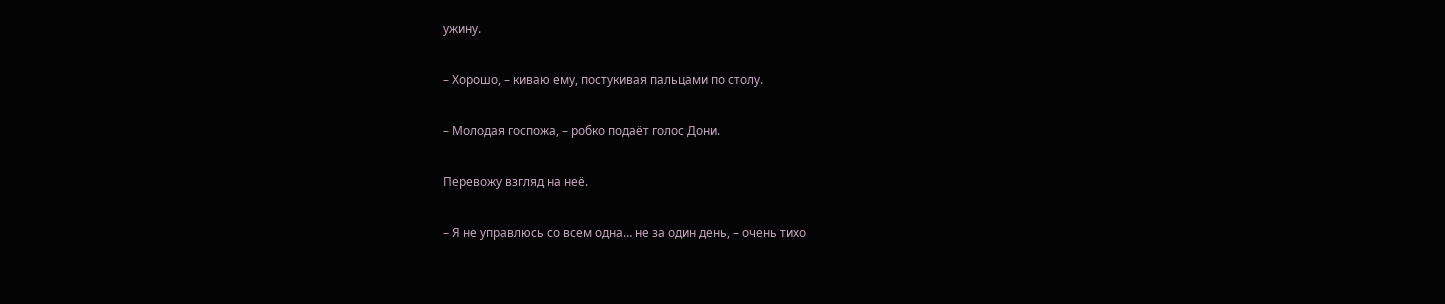ужину.

– Хорошо, – киваю ему, постукивая пальцами по столу.

– Молодая госпожа, – робко подаёт голос Дони.

Перевожу взгляд на неё.

– Я не управлюсь со всем одна… не за один день, – очень тихо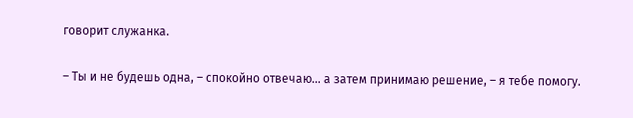говорит служанка.

– Ты и не будешь одна, – спокойно отвечаю… а затем принимаю решение, – я тебе помогу.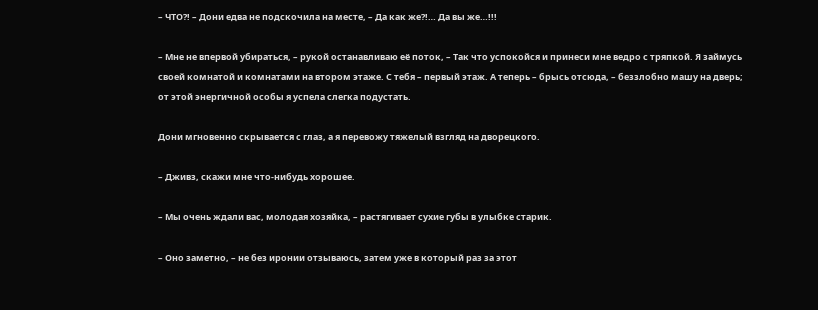– ЧТО?! – Дони едва не подскочила на месте, – Да как же?!… Да вы же…!!!

– Мне не впервой убираться, – рукой останавливаю её поток, – Так что успокойся и принеси мне ведро с тряпкой. Я займусь своей комнатой и комнатами на втором этаже. С тебя – первый этаж. А теперь – брысь отсюда, – беззлобно машу на дверь; от этой энергичной особы я успела слегка подустать.

Дони мгновенно скрывается с глаз, а я перевожу тяжелый взгляд на дворецкого.

– Дживз, скажи мне что-нибудь хорошее.

– Мы очень ждали вас, молодая хозяйка, – растягивает сухие губы в улыбке старик.

– Оно заметно, – не без иронии отзываюсь, затем уже в который раз за этот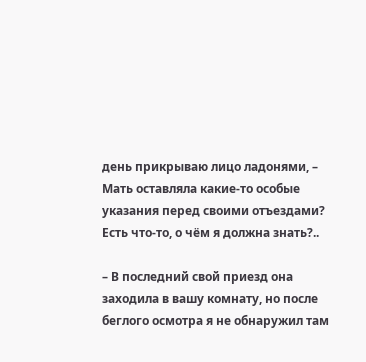день прикрываю лицо ладонями, – Мать оставляла какие-то особые указания перед своими отъездами? Есть что-то, о чём я должна знать?..

– В последний свой приезд она заходила в вашу комнату, но после беглого осмотра я не обнаружил там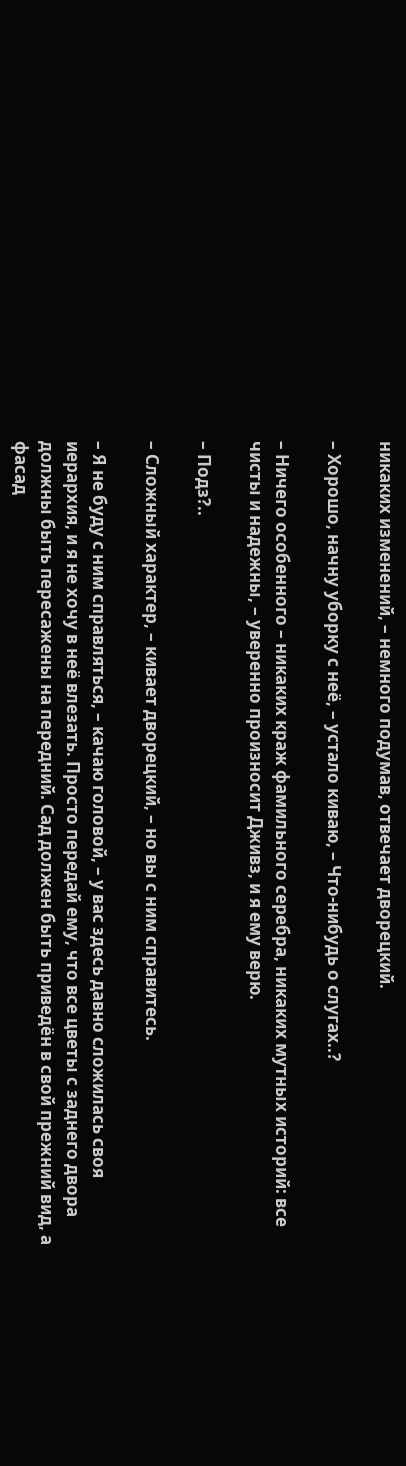никаких изменений, – немного подумав, отвечает дворецкий.

– Хорошо, начну уборку с неё, – устало киваю, – Что-нибудь о слугах..?

– Ничего особенного – никаких краж фамильного серебра, никаких мутных историй: все чисты и надежны, – уверенно произносит Дживз, и я ему верю.

– Подз?..

– Сложный характер, – кивает дворецкий, – но вы с ним справитесь.

– Я не буду с ним справляться, – качаю головой, – у вас здесь давно сложилась своя иерархия, и я не хочу в неё влезать. Просто передай ему, что все цветы с заднего двора должны быть пересажены на передний. Сад должен быть приведён в свой прежний вид, а фасад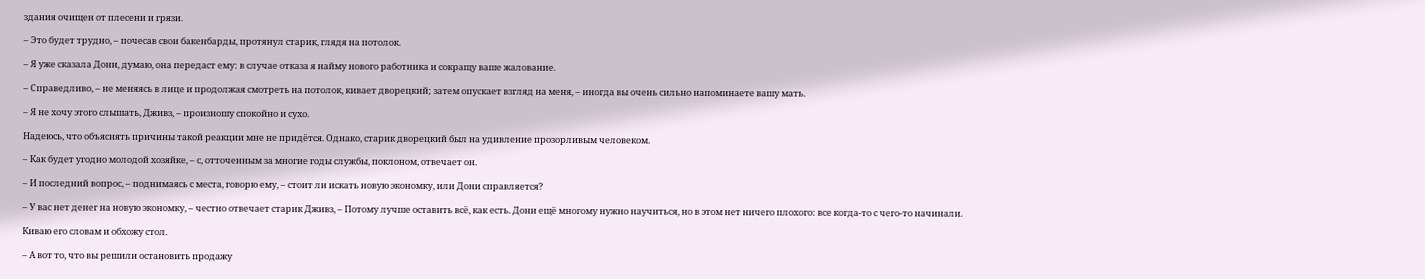здания очищен от плесени и грязи.

– Это будет трудно, – почесав свои бакенбарды, протянул старик, глядя на потолок.

– Я уже сказала Дони, думаю, она передаст ему: в случае отказа я найму нового работника и сокращу ваше жалование.

– Справедливо, – не меняясь в лице и продолжая смотреть на потолок, кивает дворецкий; затем опускает взгляд на меня, – иногда вы очень сильно напоминаете вашу мать.

– Я не хочу этого слышать, Дживз, – произношу спокойно и сухо.

Надеюсь, что объяснять причины такой реакции мне не придётся. Однако, старик дворецкий был на удивление прозорливым человеком.

– Как будет угодно молодой хозяйке, – с, отточенным за многие годы службы, поклоном, отвечает он.

– И последний вопрос, – поднимаясь с места, говорю ему, – стоит ли искать новую экономку, или Дони справляется?

– У вас нет денег на новую экономку, – честно отвечает старик Дживз, – Потому лучше оставить всё, как есть. Дони ещё многому нужно научиться, но в этом нет ничего плохого: все когда-то с чего-то начинали.

Киваю его словам и обхожу стол.

– А вот то, что вы решили остановить продажу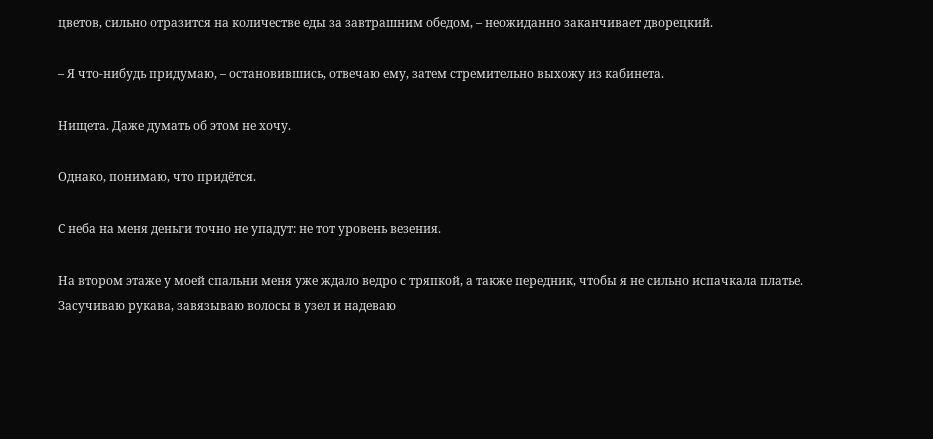цветов, сильно отразится на количестве еды за завтрашним обедом, – неожиданно заканчивает дворецкий.

– Я что-нибудь придумаю, – остановившись, отвечаю ему, затем стремительно выхожу из кабинета.

Нищета. Даже думать об этом не хочу.

Однако, понимаю, что придётся.

С неба на меня деньги точно не упадут: не тот уровень везения.

На втором этаже у моей спальни меня уже ждало ведро с тряпкой, а также передник, чтобы я не сильно испачкала платье. Засучиваю рукава, завязываю волосы в узел и надеваю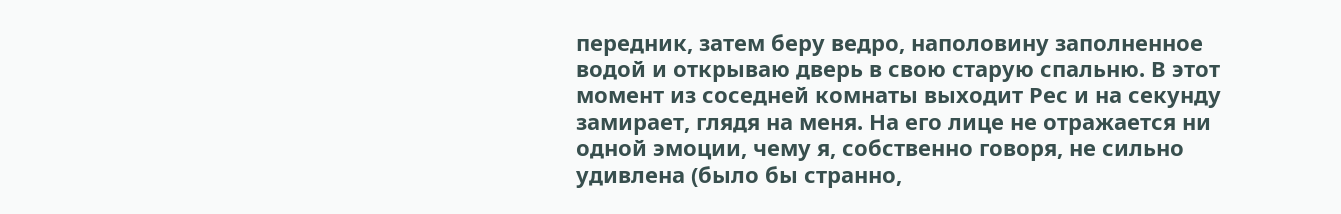передник, затем беру ведро, наполовину заполненное водой и открываю дверь в свою старую спальню. В этот момент из соседней комнаты выходит Рес и на секунду замирает, глядя на меня. На его лице не отражается ни одной эмоции, чему я, собственно говоря, не сильно удивлена (было бы странно,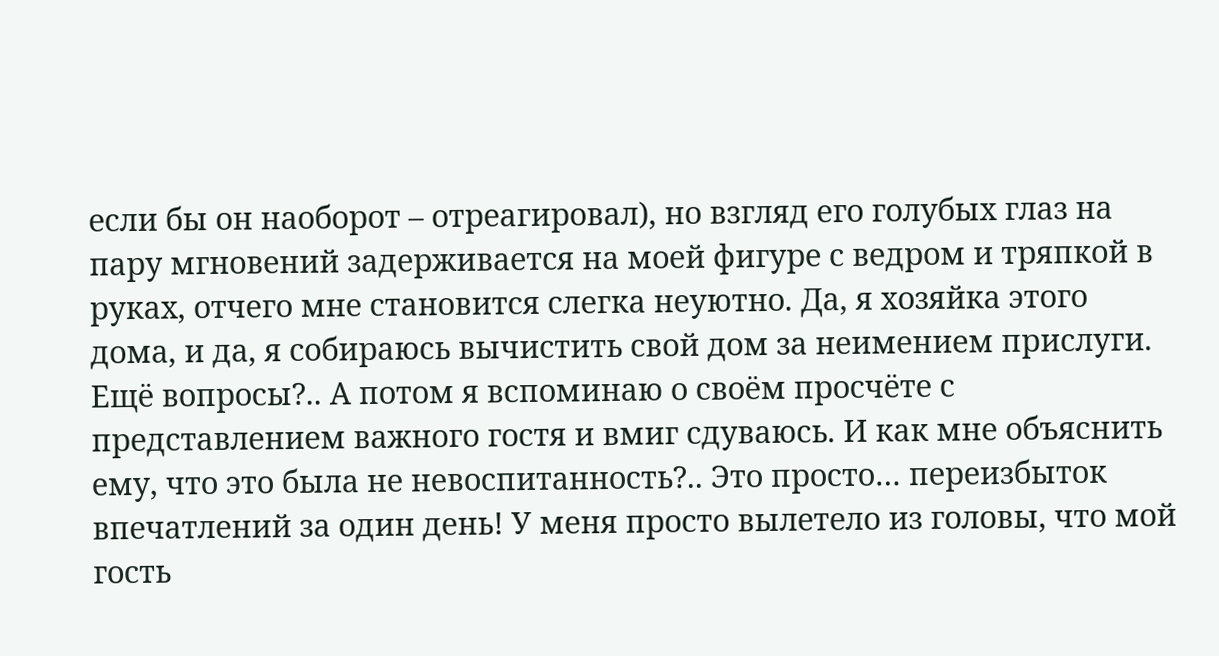если бы он наоборот – отреагировал), но взгляд его голубых глаз на пару мгновений задерживается на моей фигуре с ведром и тряпкой в руках, отчего мне становится слегка неуютно. Да, я хозяйка этого дома, и да, я собираюсь вычистить свой дом за неимением прислуги. Ещё вопросы?.. А потом я вспоминаю о своём просчёте с представлением важного гостя и вмиг сдуваюсь. И как мне объяснить ему, что это была не невоспитанность?.. Это просто… переизбыток впечатлений за один день! У меня просто вылетело из головы, что мой гость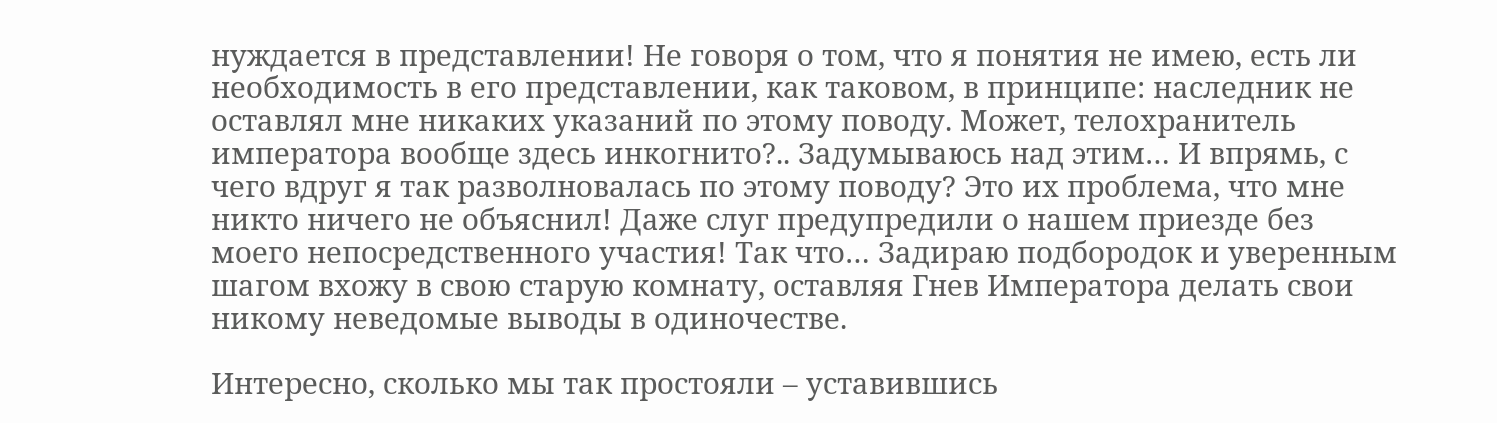нуждается в представлении! Не говоря о том, что я понятия не имею, есть ли необходимость в его представлении, как таковом, в принципе: наследник не оставлял мне никаких указаний по этому поводу. Может, телохранитель императора вообще здесь инкогнито?.. Задумываюсь над этим… И впрямь, с чего вдруг я так разволновалась по этому поводу? Это их проблема, что мне никто ничего не объяснил! Даже слуг предупредили о нашем приезде без моего непосредственного участия! Так что… Задираю подбородок и уверенным шагом вхожу в свою старую комнату, оставляя Гнев Императора делать свои никому неведомые выводы в одиночестве.

Интересно, сколько мы так простояли – уставившись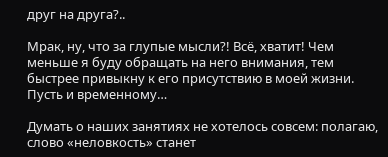друг на друга?..

Мрак, ну, что за глупые мысли?! Всё, хватит! Чем меньше я буду обращать на него внимания, тем быстрее привыкну к его присутствию в моей жизни. Пусть и временному…

Думать о наших занятиях не хотелось совсем: полагаю, слово «неловкость» станет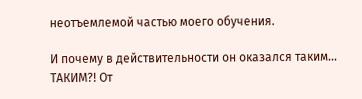неотъемлемой частью моего обучения.

И почему в действительности он оказался таким… ТАКИМ?! От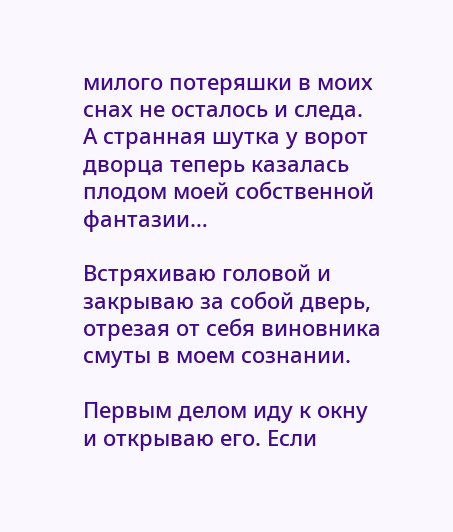милого потеряшки в моих снах не осталось и следа. А странная шутка у ворот дворца теперь казалась плодом моей собственной фантазии…

Встряхиваю головой и закрываю за собой дверь, отрезая от себя виновника смуты в моем сознании.

Первым делом иду к окну и открываю его. Если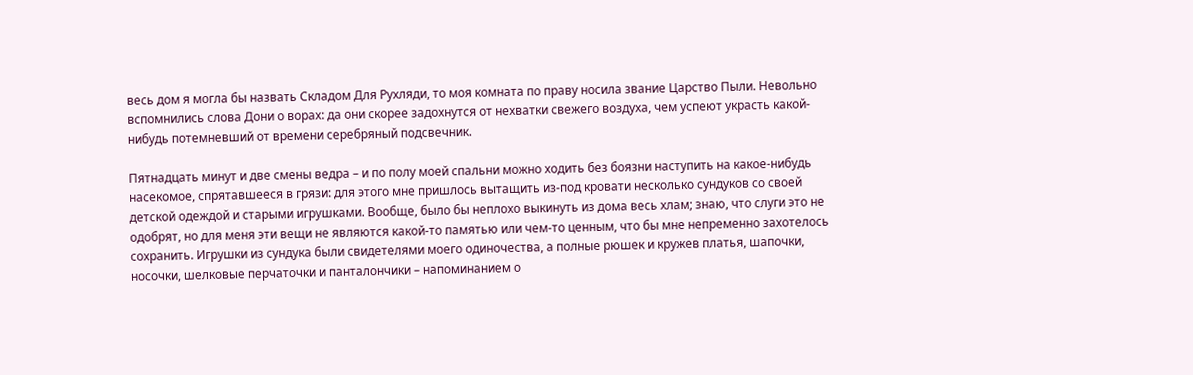весь дом я могла бы назвать Складом Для Рухляди, то моя комната по праву носила звание Царство Пыли. Невольно вспомнились слова Дони о ворах: да они скорее задохнутся от нехватки свежего воздуха, чем успеют украсть какой-нибудь потемневший от времени серебряный подсвечник.

Пятнадцать минут и две смены ведра – и по полу моей спальни можно ходить без боязни наступить на какое-нибудь насекомое, спрятавшееся в грязи: для этого мне пришлось вытащить из-под кровати несколько сундуков со своей детской одеждой и старыми игрушками. Вообще, было бы неплохо выкинуть из дома весь хлам; знаю, что слуги это не одобрят, но для меня эти вещи не являются какой-то памятью или чем-то ценным, что бы мне непременно захотелось сохранить. Игрушки из сундука были свидетелями моего одиночества, а полные рюшек и кружев платья, шапочки, носочки, шелковые перчаточки и панталончики – напоминанием о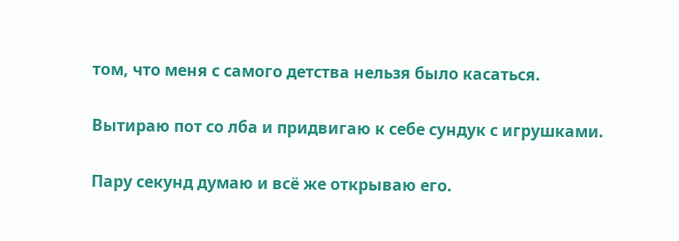том, что меня с самого детства нельзя было касаться.

Вытираю пот со лба и придвигаю к себе сундук с игрушками.

Пару секунд думаю и всё же открываю его.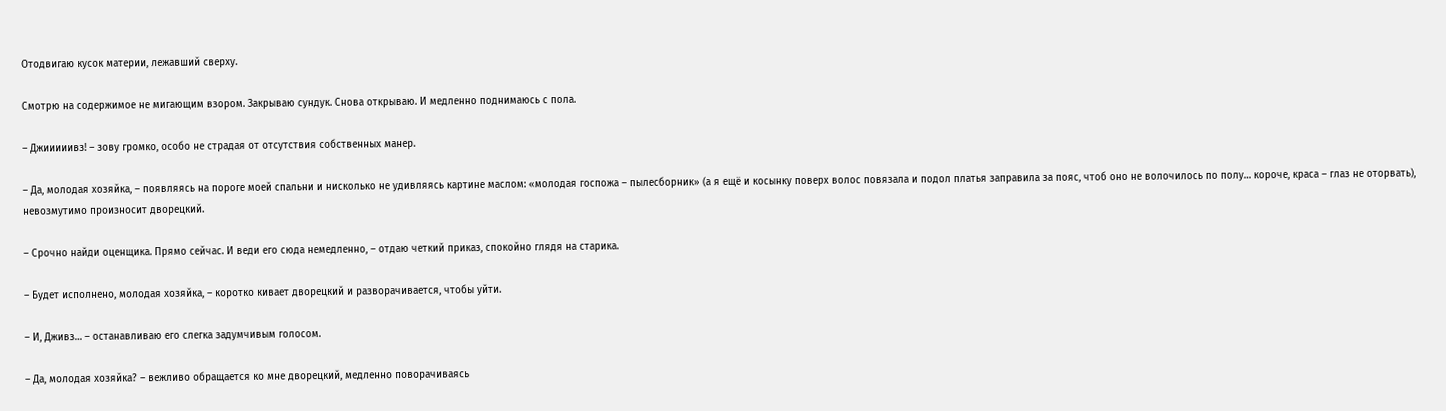Отодвигаю кусок материи, лежавший сверху.

Смотрю на содержимое не мигающим взором. Закрываю сундук. Снова открываю. И медленно поднимаюсь с пола.

– Джииииивз! – зову громко, особо не страдая от отсутствия собственных манер.

– Да, молодая хозяйка, – появляясь на пороге моей спальни и нисколько не удивляясь картине маслом: «молодая госпожа – пылесборник» (а я ещё и косынку поверх волос повязала и подол платья заправила за пояс, чтоб оно не волочилось по полу… короче, краса – глаз не оторвать), невозмутимо произносит дворецкий.

– Срочно найди оценщика. Прямо сейчас. И веди его сюда немедленно, – отдаю четкий приказ, спокойно глядя на старика.

– Будет исполнено, молодая хозяйка, – коротко кивает дворецкий и разворачивается, чтобы уйти.

– И, Дживз… – останавливаю его слегка задумчивым голосом.

– Да, молодая хозяйка? – вежливо обращается ко мне дворецкий, медленно поворачиваясь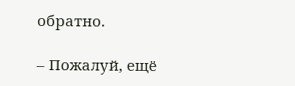обратно.

– Пожалуй, ещё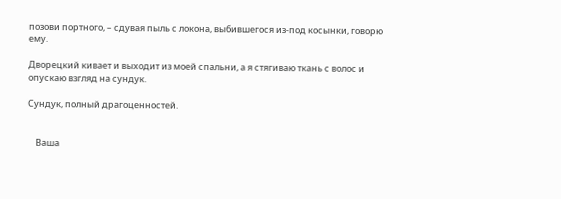позови портного, – сдувая пыль с локона, выбившегося из-под косынки, говорю ему.

Дворецкий кивает и выходит из моей спальни, а я стягиваю ткань с волос и опускаю взгляд на сундук.

Сундук, полный драгоценностей.


    Ваша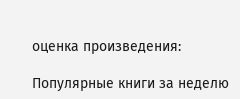оценка произведения:

Популярные книги за неделю